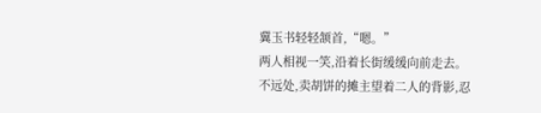冀玉书轻轻颔首,“嗯。”
两人相视一笑,沿着长街缓缓向前走去。
不远处,卖胡饼的摊主望着二人的背影,忍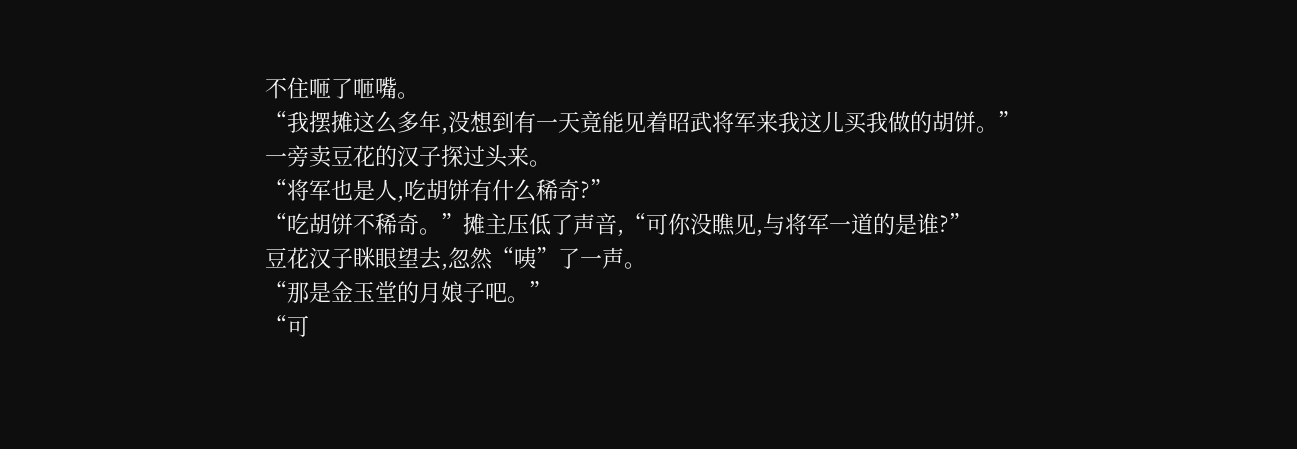不住咂了咂嘴。
“我摆摊这么多年,没想到有一天竟能见着昭武将军来我这儿买我做的胡饼。”
一旁卖豆花的汉子探过头来。
“将军也是人,吃胡饼有什么稀奇?”
“吃胡饼不稀奇。”摊主压低了声音,“可你没瞧见,与将军一道的是谁?”
豆花汉子眯眼望去,忽然“咦”了一声。
“那是金玉堂的月娘子吧。”
“可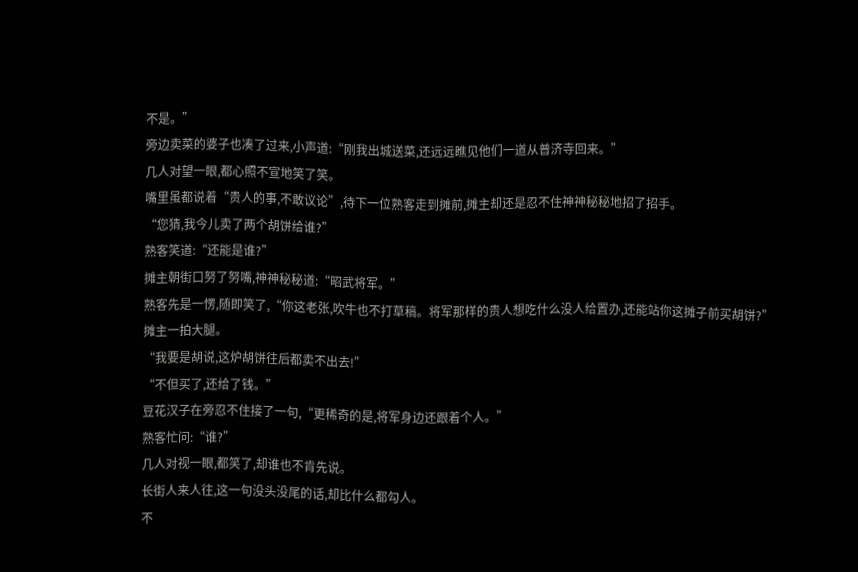不是。”
旁边卖菜的婆子也凑了过来,小声道:“刚我出城送菜,还远远瞧见他们一道从普济寺回来。”
几人对望一眼,都心照不宣地笑了笑。
嘴里虽都说着“贵人的事,不敢议论”,待下一位熟客走到摊前,摊主却还是忍不住神神秘秘地招了招手。
“您猜,我今儿卖了两个胡饼给谁?”
熟客笑道:“还能是谁?”
摊主朝街口努了努嘴,神神秘秘道:“昭武将军。”
熟客先是一愣,随即笑了,“你这老张,吹牛也不打草稿。将军那样的贵人想吃什么没人给置办,还能站你这摊子前买胡饼?”
摊主一拍大腿。
“我要是胡说,这炉胡饼往后都卖不出去!”
“不但买了,还给了钱。”
豆花汉子在旁忍不住接了一句,“更稀奇的是,将军身边还跟着个人。”
熟客忙问:“谁?”
几人对视一眼,都笑了,却谁也不肯先说。
长街人来人往,这一句没头没尾的话,却比什么都勾人。
不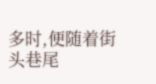多时,便随着街头巷尾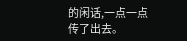的闲话,一点一点传了出去。